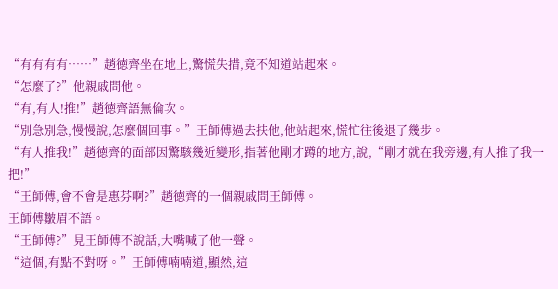“有有有有……”趙徳齊坐在地上,驚慌失措,竟不知道站起來。
“怎麼了?”他親戚問他。
“有,有人!推!”趙徳齊語無倫次。
“別急別急,慢慢說,怎麼個回事。”王師傅過去扶他,他站起來,慌忙往後退了幾步。
“有人推我!”趙徳齊的面部因驚駭幾近變形,指著他剛才蹲的地方,說,“剛才就在我旁邊,有人推了我一把!”
“王師傅,會不會是惠芬啊?”趙徳齊的一個親戚問王師傅。
王師傅皺眉不語。
“王師傅?”見王師傅不說話,大嘴喊了他一聲。
“這個,有點不對呀。”王師傅喃喃道,顯然,這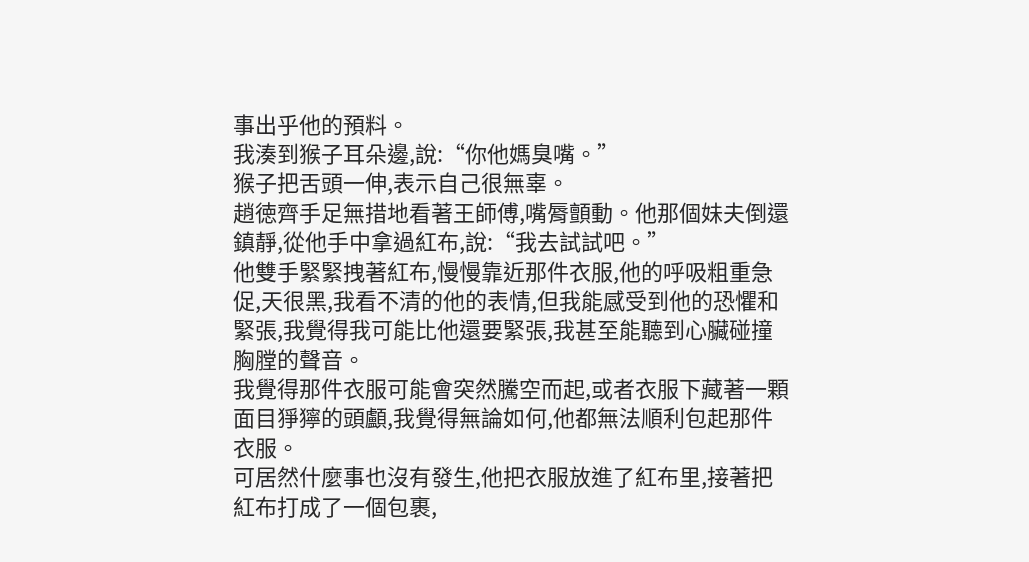事出乎他的預料。
我湊到猴子耳朵邊,說:“你他媽臭嘴。”
猴子把舌頭一伸,表示自己很無辜。
趙徳齊手足無措地看著王師傅,嘴脣顫動。他那個妹夫倒還鎮靜,從他手中拿過紅布,說:“我去試試吧。”
他雙手緊緊拽著紅布,慢慢靠近那件衣服,他的呼吸粗重急促,天很黑,我看不清的他的表情,但我能感受到他的恐懼和緊張,我覺得我可能比他還要緊張,我甚至能聽到心臟碰撞胸膛的聲音。
我覺得那件衣服可能會突然騰空而起,或者衣服下藏著一顆面目猙獰的頭顱,我覺得無論如何,他都無法順利包起那件衣服。
可居然什麼事也沒有發生,他把衣服放進了紅布里,接著把紅布打成了一個包裹,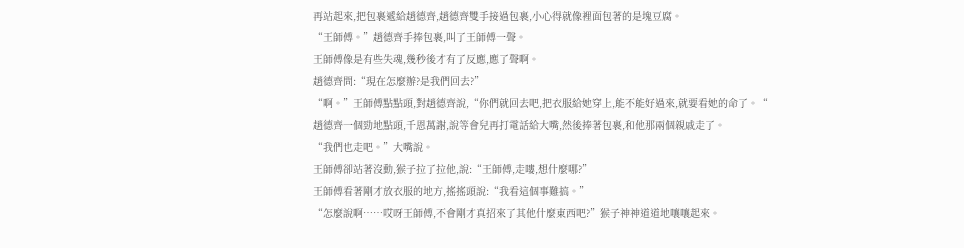再站起來,把包裹遞給趙德齊,趙德齊雙手接過包裹,小心得就像裡面包著的是塊豆腐。
“王師傅。”趙德齊手捧包裹,叫了王師傅一聲。
王師傅像是有些失魂,幾秒後才有了反應,應了聲啊。
趙德齊問:“現在怎麼辦?是我們回去?”
“啊。”王師傅點點頭,對趙德齊說,“你們就回去吧,把衣服給她穿上,能不能好過來,就要看她的命了。“
趙德齊一個勁地點頭,千恩萬謝,說等會兒再打電話給大嘴,然後捧著包裹,和他那兩個親戚走了。
“我們也走吧。”大嘴說。
王師傅卻站著沒動,猴子拉了拉他,說:“王師傅,走嘍,想什麼哪?”
王師傅看著剛才放衣服的地方,搖搖頭說:“我看這個事難搞。”
“怎麼說啊……哎呀王師傅,不會剛才真招來了其他什麼東西吧?”猴子神神道道地嚷嚷起來。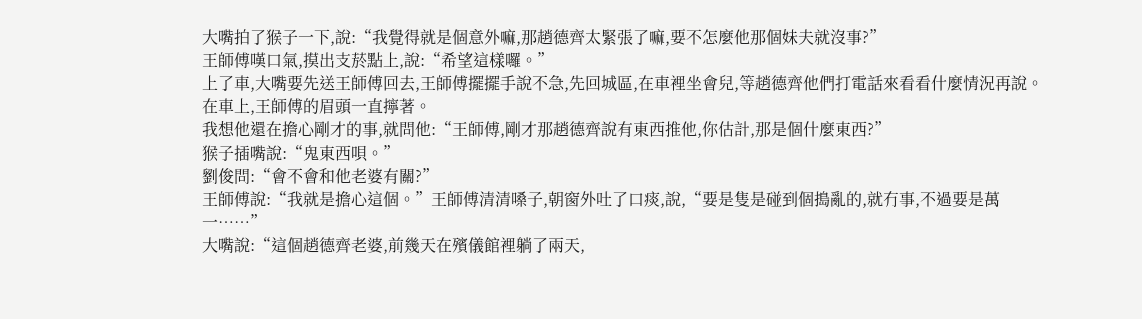大嘴拍了猴子一下,說:“我覺得就是個意外嘛,那趙德齊太緊張了嘛,要不怎麼他那個妹夫就沒事?”
王師傅嘆口氣,摸出支菸點上,說:“希望這樣囉。”
上了車,大嘴要先送王師傅回去,王師傅擺擺手說不急,先回城區,在車裡坐會兒,等趙德齊他們打電話來看看什麼情況再說。
在車上,王師傅的眉頭一直擰著。
我想他還在擔心剛才的事,就問他:“王師傅,剛才那趙德齊說有東西推他,你估計,那是個什麼東西?”
猴子插嘴說:“鬼東西唄。”
劉俊問:“會不會和他老婆有關?”
王師傅說:“我就是擔心這個。”王師傅清清嗓子,朝窗外吐了口痰,說,“要是隻是碰到個搗亂的,就冇事,不過要是萬一……”
大嘴說:“這個趙德齊老婆,前幾天在殯儀館裡躺了兩天,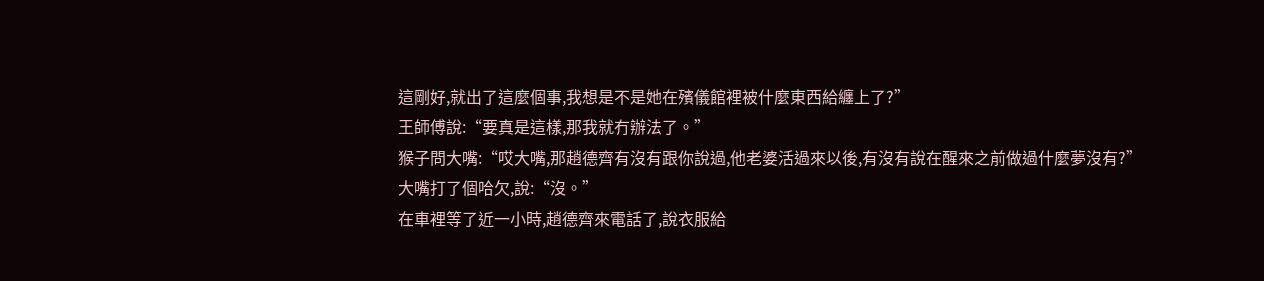這剛好,就出了這麼個事,我想是不是她在殯儀館裡被什麼東西給纏上了?”
王師傅說:“要真是這樣,那我就冇辦法了。”
猴子問大嘴:“哎大嘴,那趙德齊有沒有跟你說過,他老婆活過來以後,有沒有說在醒來之前做過什麼夢沒有?”
大嘴打了個哈欠,說:“沒。”
在車裡等了近一小時,趙德齊來電話了,說衣服給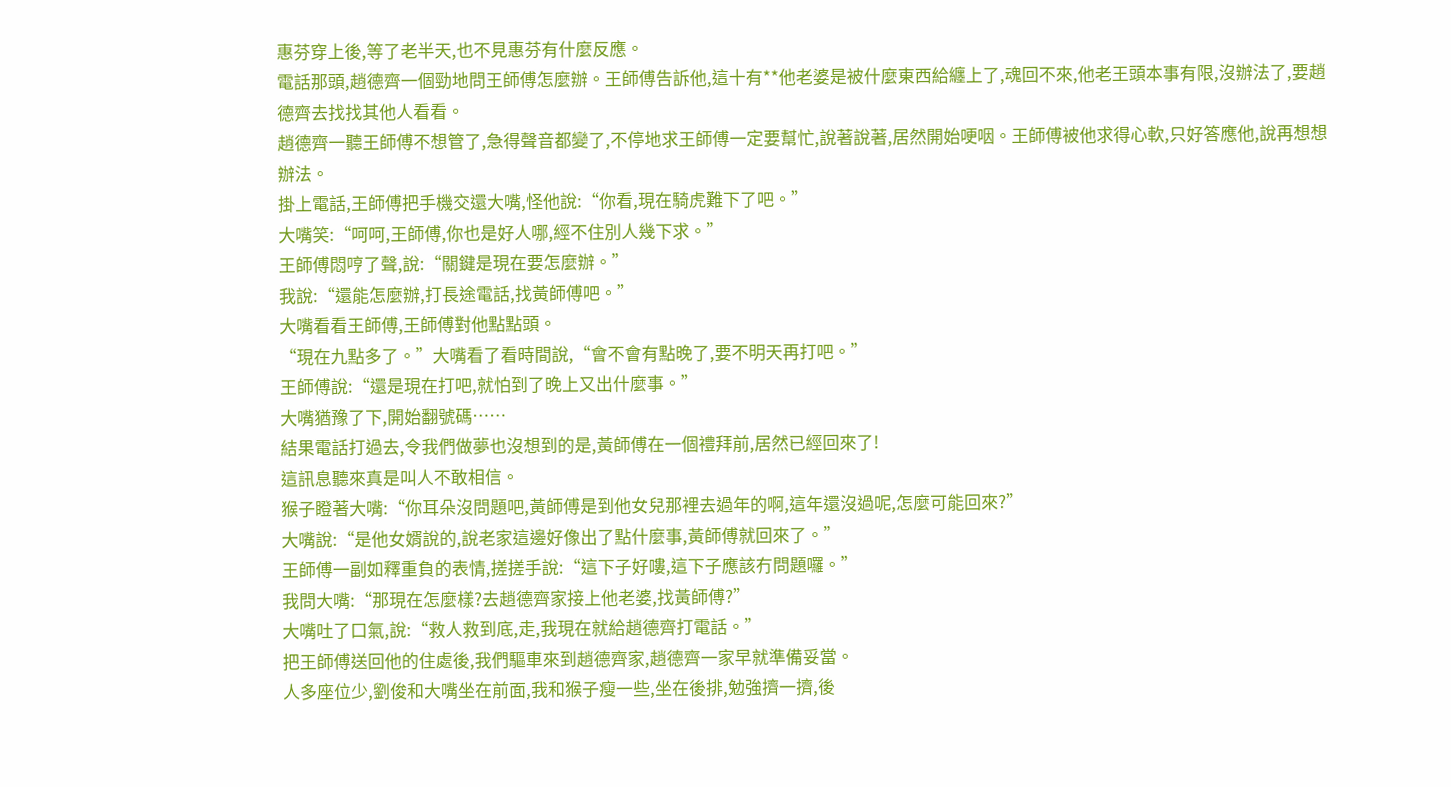惠芬穿上後,等了老半天,也不見惠芬有什麼反應。
電話那頭,趙德齊一個勁地問王師傅怎麼辦。王師傅告訴他,這十有**他老婆是被什麼東西給纏上了,魂回不來,他老王頭本事有限,沒辦法了,要趙德齊去找找其他人看看。
趙德齊一聽王師傅不想管了,急得聲音都變了,不停地求王師傅一定要幫忙,說著說著,居然開始哽咽。王師傅被他求得心軟,只好答應他,說再想想辦法。
掛上電話,王師傅把手機交還大嘴,怪他說:“你看,現在騎虎難下了吧。”
大嘴笑:“呵呵,王師傅,你也是好人哪,經不住別人幾下求。”
王師傅悶哼了聲,說:“關鍵是現在要怎麼辦。”
我說:“還能怎麼辦,打長途電話,找黃師傅吧。”
大嘴看看王師傅,王師傅對他點點頭。
“現在九點多了。”大嘴看了看時間說,“會不會有點晚了,要不明天再打吧。”
王師傅說:“還是現在打吧,就怕到了晚上又出什麼事。”
大嘴猶豫了下,開始翻號碼……
結果電話打過去,令我們做夢也沒想到的是,黃師傅在一個禮拜前,居然已經回來了!
這訊息聽來真是叫人不敢相信。
猴子瞪著大嘴:“你耳朵沒問題吧,黃師傅是到他女兒那裡去過年的啊,這年還沒過呢,怎麼可能回來?”
大嘴說:“是他女婿說的,說老家這邊好像出了點什麼事,黃師傅就回來了。”
王師傅一副如釋重負的表情,搓搓手說:“這下子好嘍,這下子應該冇問題囉。”
我問大嘴:“那現在怎麼樣?去趙德齊家接上他老婆,找黃師傅?”
大嘴吐了口氣,說:“救人救到底,走,我現在就給趙德齊打電話。”
把王師傅送回他的住處後,我們驅車來到趙德齊家,趙德齊一家早就準備妥當。
人多座位少,劉俊和大嘴坐在前面,我和猴子瘦一些,坐在後排,勉強擠一擠,後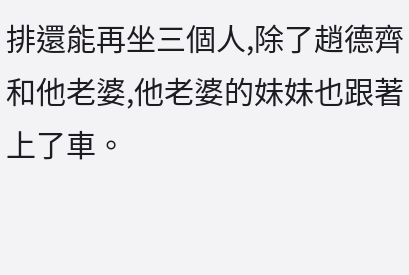排還能再坐三個人,除了趙德齊和他老婆,他老婆的妹妹也跟著上了車。